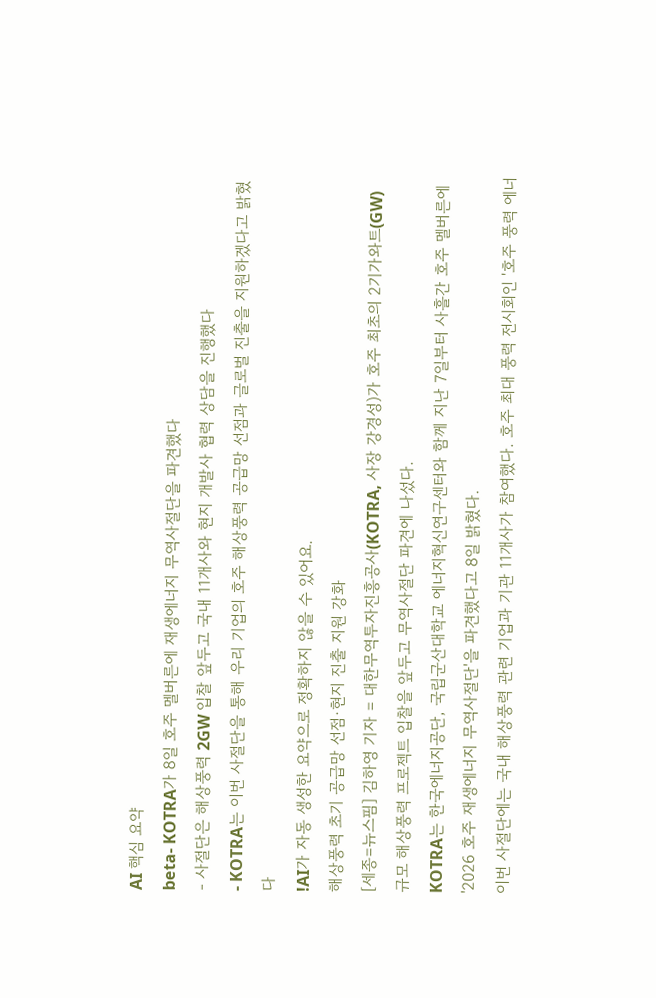AI 핵심 요약
beta- KOTRA가 8일 호주 멜버른에 재생에너지 무역사절단을 파견했다
- 사절단은 해상풍력 2GW 입찰 앞두고 국내 11개사와 현지 개발사 협력 상담을 진행했다
- KOTRA는 이번 사절단을 통해 우리 기업의 호주 해상풍력 공급망 선점과 글로벌 진출을 지원하겠다고 밝혔다
!AI가 자동 생성한 요약으로 정확하지 않을 수 있어요.
해상풍력 초기 공급망 선점·현지 진출 지원 강화
[세종=뉴스핌] 김하영 기자 = 대한무역투자진흥공사(KOTRA, 사장 강경성)가 호주 최초의 2기가와트(GW) 규모 해상풍력 프로젝트 입찰을 앞두고 무역사절단 파견에 나섰다.
KOTRA는 한국에너지공단, 국립군산대학교 에너지혁신연구센터와 함께 지난 7일부터 사흘간 호주 멜버른에 '2026 호주 재생에너지 무역사절단'을 파견했다고 8일 밝혔다.
이번 사절단에는 국내 해상풍력 관련 기업과 기관 11개사가 참여했다. 호주 최대 풍력 전시회인 '호주 풍력 에너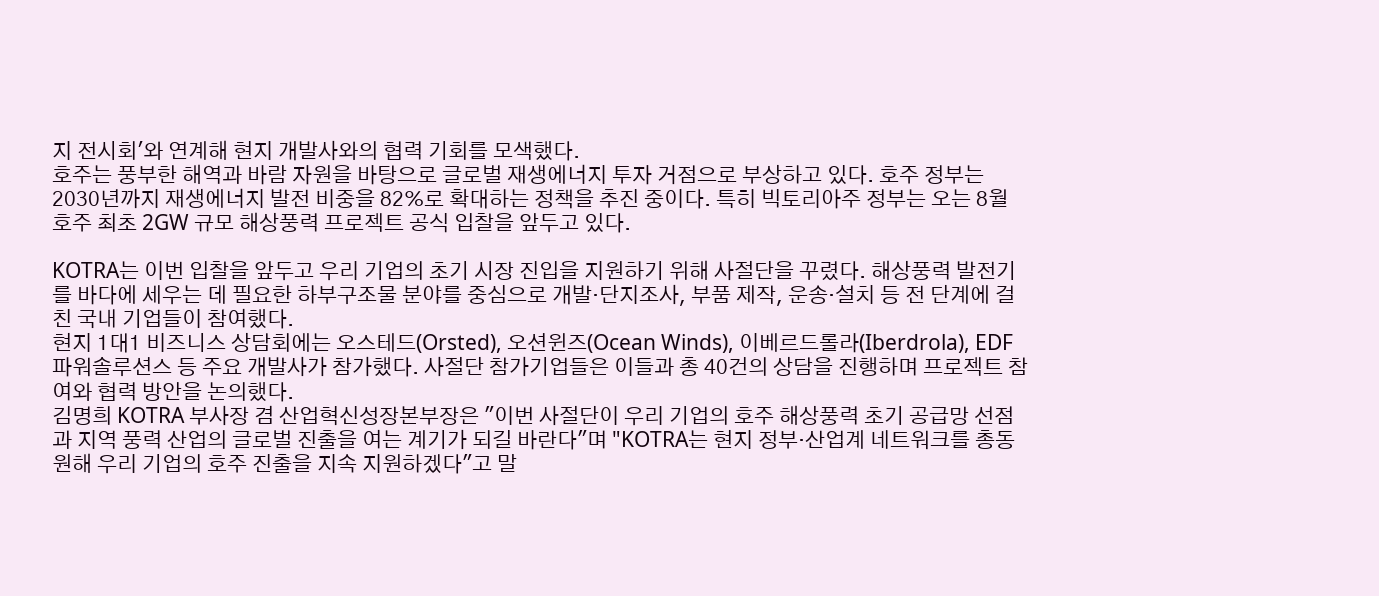지 전시회'와 연계해 현지 개발사와의 협력 기회를 모색했다.
호주는 풍부한 해역과 바람 자원을 바탕으로 글로벌 재생에너지 투자 거점으로 부상하고 있다. 호주 정부는 2030년까지 재생에너지 발전 비중을 82%로 확대하는 정책을 추진 중이다. 특히 빅토리아주 정부는 오는 8월 호주 최초 2GW 규모 해상풍력 프로젝트 공식 입찰을 앞두고 있다.

KOTRA는 이번 입찰을 앞두고 우리 기업의 초기 시장 진입을 지원하기 위해 사절단을 꾸렸다. 해상풍력 발전기를 바다에 세우는 데 필요한 하부구조물 분야를 중심으로 개발·단지조사, 부품 제작, 운송·설치 등 전 단계에 걸친 국내 기업들이 참여했다.
현지 1대1 비즈니스 상담회에는 오스테드(Orsted), 오션윈즈(Ocean Winds), 이베르드롤라(Iberdrola), EDF 파워솔루션스 등 주요 개발사가 참가했다. 사절단 참가기업들은 이들과 총 40건의 상담을 진행하며 프로젝트 참여와 협력 방안을 논의했다.
김명희 KOTRA 부사장 겸 산업혁신성장본부장은 "이번 사절단이 우리 기업의 호주 해상풍력 초기 공급망 선점과 지역 풍력 산업의 글로벌 진출을 여는 계기가 되길 바란다"며 "KOTRA는 현지 정부·산업계 네트워크를 총동원해 우리 기업의 호주 진출을 지속 지원하겠다"고 말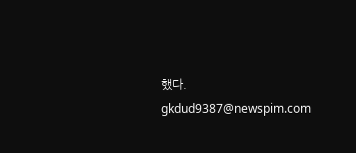했다.
gkdud9387@newspim.com